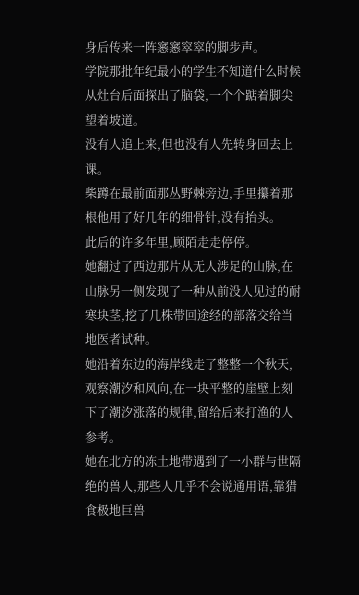身后传来一阵窸窸窣窣的脚步声。
学院那批年纪最小的学生不知道什么时候从灶台后面探出了脑袋,一个个踮着脚尖望着坡道。
没有人追上来,但也没有人先转身回去上课。
柴蹲在最前面那丛野棘旁边,手里攥着那根他用了好几年的细骨针,没有抬头。
此后的许多年里,顾陌走走停停。
她翻过了西边那片从无人涉足的山脉,在山脉另一侧发现了一种从前没人见过的耐寒块茎,挖了几株带回途经的部落交给当地医者试种。
她沿着东边的海岸线走了整整一个秋天,观察潮汐和风向,在一块平整的崖壁上刻下了潮汐涨落的规律,留给后来打渔的人参考。
她在北方的冻土地带遇到了一小群与世隔绝的兽人,那些人几乎不会说通用语,靠猎食极地巨兽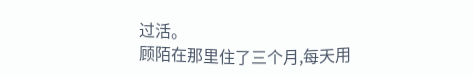过活。
顾陌在那里住了三个月,每天用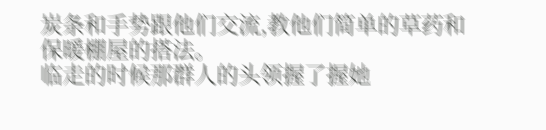炭条和手势跟他们交流,教他们简单的草药和保暖棚屋的搭法。
临走的时候那群人的头领握了握她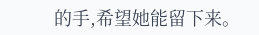的手,希望她能留下来。